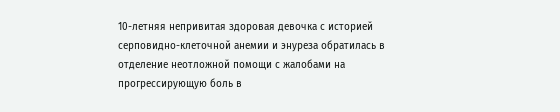10-летняя непривитая здоровая девочка с историей серповидно-клеточной анемии и энуреза обратилась в отделение неотложной помощи с жалобами на прогрессирующую боль в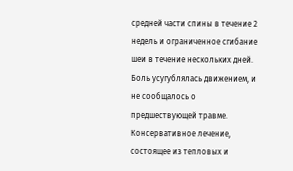средней части спины в течение 2 недель и ограниченное сгибание шеи в течение нескольких дней. Боль усугублялась движением, и не сообщалось о предшествующей травме. Консервативное лечение, состоящее из тепловых и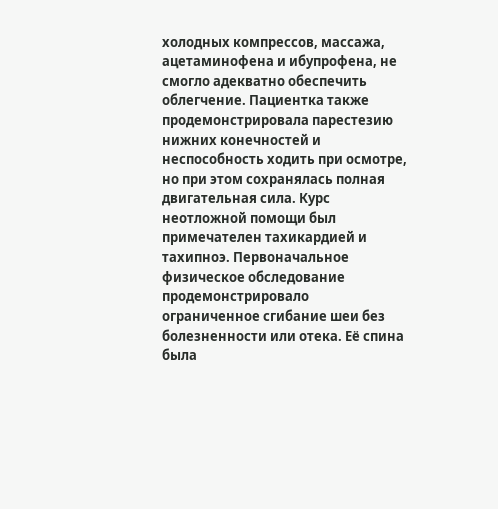холодных компрессов, массажа, ацетаминофена и ибупрофена, не смогло адекватно обеспечить облегчение. Пациентка также продемонстрировала парестезию нижних конечностей и неспособность ходить при осмотре, но при этом сохранялась полная двигательная сила. Курс неотложной помощи был примечателен тахикардией и тахипноэ. Первоначальное физическое обследование продемонстрировало ограниченное сгибание шеи без болезненности или отека. Её спина была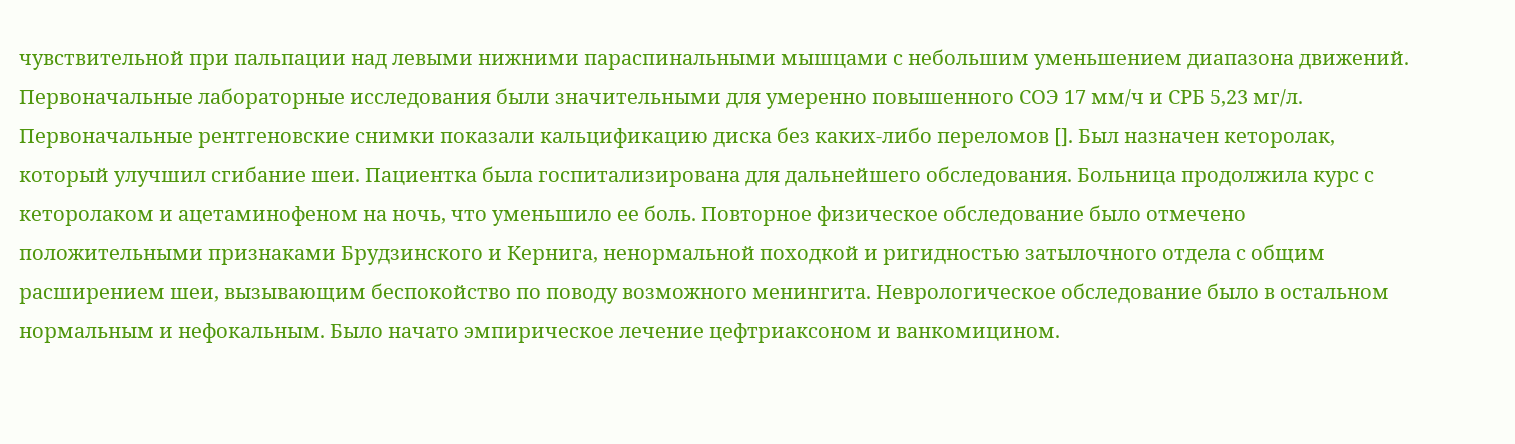чувствительной при пальпации над левыми нижними параспинальными мышцами с небольшим уменьшением диапазона движений. Первоначальные лабораторные исследования были значительными для умеренно повышенного СОЭ 17 мм/ч и СРБ 5,23 мг/л. Первоначальные рентгеновские снимки показали кальцификацию диска без каких-либо переломов []. Был назначен кеторолак, который улучшил сгибание шеи. Пациентка была госпитализирована для дальнейшего обследования. Больница продолжила курс с кеторолаком и ацетаминофеном на ночь, что уменьшило ее боль. Повторное физическое обследование было отмечено положительными признаками Брудзинского и Кернига, ненормальной походкой и ригидностью затылочного отдела с общим расширением шеи, вызывающим беспокойство по поводу возможного менингита. Неврологическое обследование было в остальном нормальным и нефокальным. Было начато эмпирическое лечение цефтриаксоном и ванкомицином.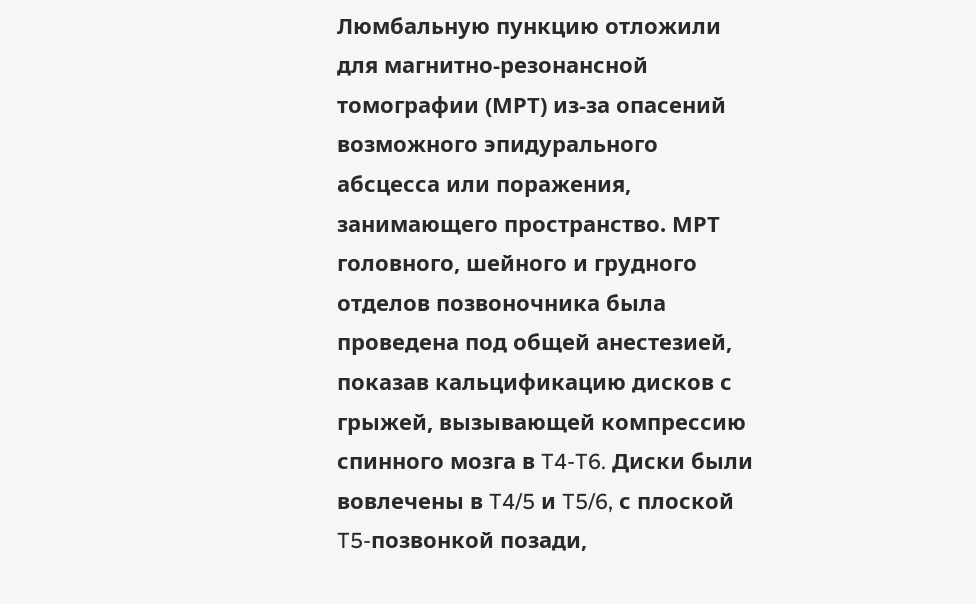Люмбальную пункцию отложили для магнитно-резонансной томографии (МРТ) из-за опасений возможного эпидурального абсцесса или поражения, занимающего пространство. МРТ головного, шейного и грудного отделов позвоночника была проведена под общей анестезией, показав кальцификацию дисков с грыжей, вызывающей компрессию спинного мозга в T4-T6. Диски были вовлечены в T4/5 и T5/6, с плоской T5-позвонкой позади,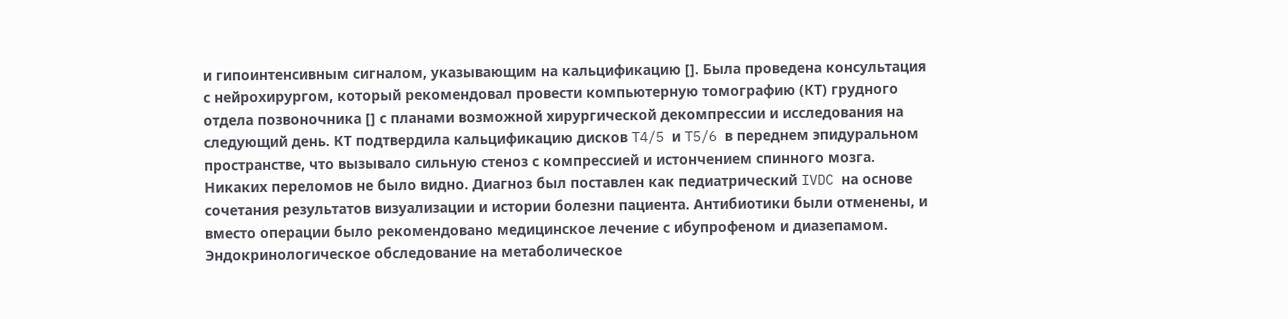и гипоинтенсивным сигналом, указывающим на кальцификацию []. Была проведена консультация с нейрохирургом, который рекомендовал провести компьютерную томографию (КТ) грудного отдела позвоночника [] с планами возможной хирургической декомпрессии и исследования на следующий день. КТ подтвердила кальцификацию дисков T4/5 и T5/6 в переднем эпидуральном пространстве, что вызывало сильную стеноз с компрессией и истончением спинного мозга. Никаких переломов не было видно. Диагноз был поставлен как педиатрический IVDC на основе сочетания результатов визуализации и истории болезни пациента. Антибиотики были отменены, и вместо операции было рекомендовано медицинское лечение с ибупрофеном и диазепамом. Эндокринологическое обследование на метаболическое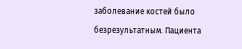заболевание костей было безрезультатным. Пациента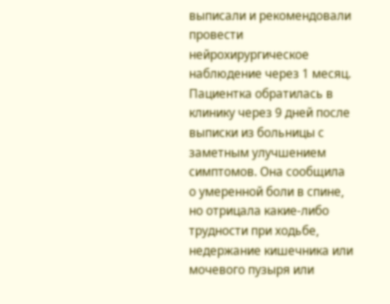выписали и рекомендовали провести нейрохирургическое наблюдение через 1 месяц. Пациентка обратилась в клинику через 9 дней после выписки из больницы с заметным улучшением симптомов. Она сообщила о умеренной боли в спине, но отрицала какие-либо трудности при ходьбе, недержание кишечника или мочевого пузыря или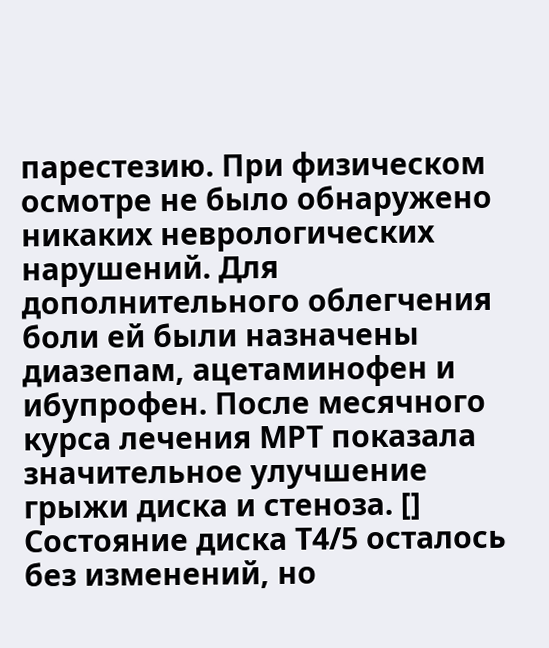парестезию. При физическом осмотре не было обнаружено никаких неврологических нарушений. Для дополнительного облегчения боли ей были назначены диазепам, ацетаминофен и ибупрофен. После месячного курса лечения МРТ показала значительное улучшение грыжи диска и стеноза. [] Состояние диска Т4/5 осталось без изменений, но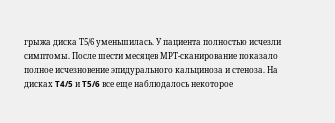грыжа диска Т5/6 уменьшилась. У пациента полностью исчезли симптомы. После шести месяцев МРТ-сканирование показало полное исчезновение эпидурального кальциноза и стеноза. На дисках T4/5 и T5/6 все еще наблюдалось некоторое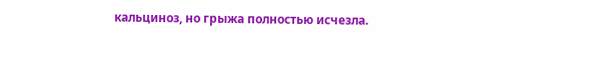кальциноз, но грыжа полностью исчезла.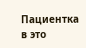Пациентка в это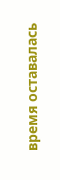время оставалась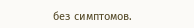без симптомов.